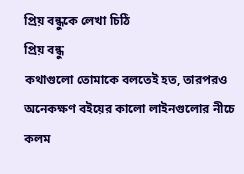প্রিয় বন্ধুকে লেখা চিঠি
প্রিয় বন্ধু
কথাগুলো তোমাকে বলতেই হত, তারপরও অনেকক্ষণ বইয়ের কালো লাইনগুলোর নীচে কলম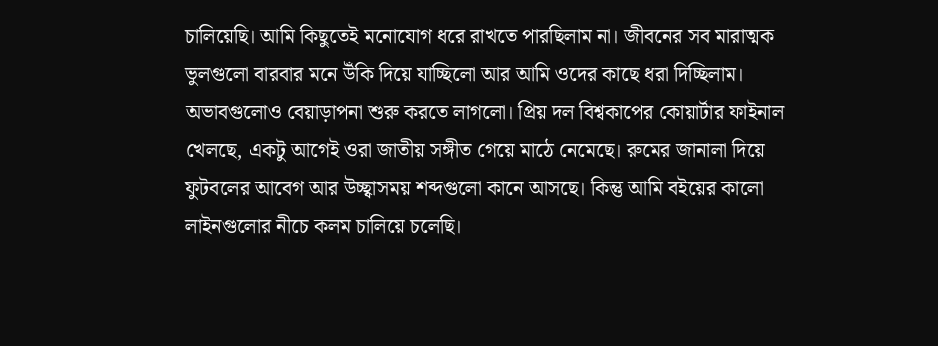চালিয়েছি। আমি কিছুতেই মনোযোগ ধরে রাখতে পারছিলাম না। জীবনের সব মারাত্মক ভুলগুলো বারবার মনে উঁকি দিয়ে যাচ্ছিলো আর আমি ওদের কাছে ধরা দিচ্ছিলাম। অভাবগুলোও বেয়াড়াপনা শুরু করতে লাগলো। প্রিয় দল বিশ্বকাপের কোয়ার্টার ফাইনাল খেলছে, একটু আগেই ওরা জাতীয় সঙ্গীত গেয়ে মাঠে নেমেছে। রুমের জানালা দিয়ে ফুটবলের আবেগ আর উচ্ছ্বাসময় শব্দগুলো কানে আসছে। কিন্তু আমি বইয়ের কালো লাইনগুলোর নীচে কলম চালিয়ে চলেছি।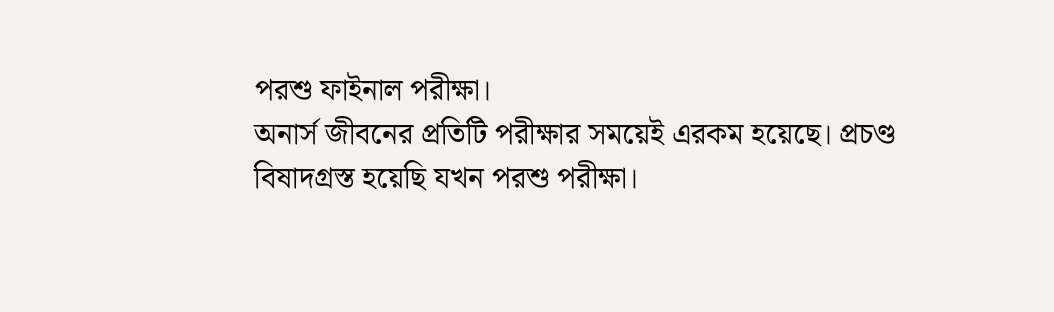পরশু ফাইনাল পরীক্ষা।
অনার্স জীবনের প্রতিটি পরীক্ষার সময়েই এরকম হয়েছে। প্রচণ্ড বিষাদগ্রস্ত হয়েছি যখন পরশু পরীক্ষা।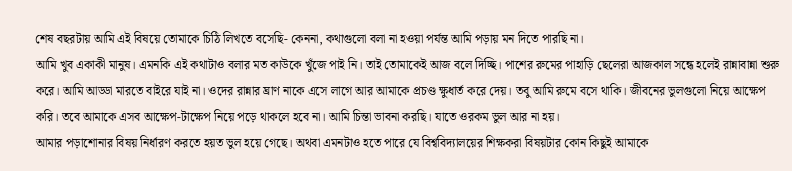শেষ বছরটায় আমি এই বিষয়ে তোমাকে চিঠি লিখতে বসেছি- কেননা, কথাগুলো বলা না হওয়া পর্যন্ত আমি পড়ায় মন দিতে পারছি না।
আমি খুব একাকী মানুষ। এমনকি এই কথাটাও বলার মত কাউকে খুঁজে পাই নি। তাই তোমাকেই আজ বলে দিচ্ছি। পাশের রুমের পাহাড়ি ছেলেরা আজকাল সন্ধে হলেই রান্নাবান্না শুরু করে। আমি আড্ডা মারতে বাইরে যাই না। ওদের রান্নার ঘ্রাণ নাকে এসে লাগে আর আমাকে প্রচণ্ড ক্ষুধার্ত করে দেয়। তবু আমি রুমে বসে থাকি। জীবনের ভুলগুলো নিয়ে আক্ষেপ করি। তবে আমাকে এসব আক্ষেপ-টাক্ষেপ নিয়ে পড়ে থাকলে হবে না। আমি চিন্তা ভাবনা করছি। যাতে ওরকম ভুল আর না হয়।
আমার পড়াশোনার বিষয় নির্ধারণ করতে হয়ত ভুল হয়ে গেছে। অথবা এমনটাও হতে পারে যে বিশ্ববিদ্যালয়ের শিক্ষকরা বিষয়টার কোন কিছুই আমাকে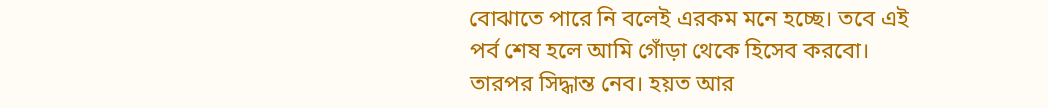বোঝাতে পারে নি বলেই এরকম মনে হচ্ছে। তবে এই পর্ব শেষ হলে আমি গোঁড়া থেকে হিসেব করবো। তারপর সিদ্ধান্ত নেব। হয়ত আর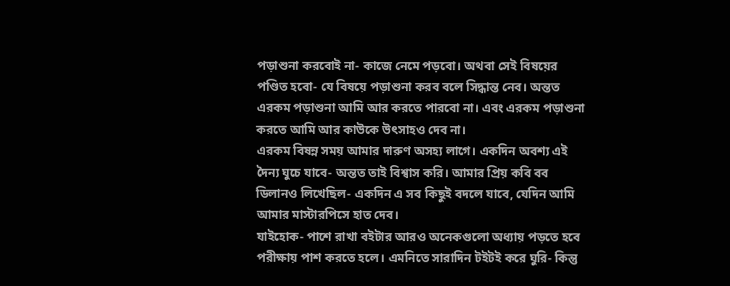পড়াশুনা করবোই না- কাজে নেমে পড়বো। অথবা সেই বিষয়ের পণ্ডিত হবো- যে বিষয়ে পড়াশুনা করব বলে সিদ্ধান্ত নেব। অন্তত এরকম পড়াশুনা আমি আর করতে পারবো না। এবং এরকম পড়াশুনা করতে আমি আর কাউকে উৎসাহও দেব না।
এরকম বিষন্ন সময় আমার দারুণ অসহ্য লাগে। একদিন অবশ্য এই দৈন্য ঘুচে যাবে- অন্তত তাই বিশ্বাস করি। আমার প্রিয় কবি বব ডিলানও লিখেছিল- একদিন এ সব কিছুই বদলে যাবে, যেদিন আমি আমার মাস্টারপিসে হাত দেব।
যাইহোক- পাশে রাখা বইটার আরও অনেকগুলো অধ্যায় পড়তে হবে পরীক্ষায় পাশ করতে হলে। এমনিতে সারাদিন টইটই করে ঘুরি- কিন্তু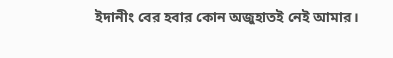ইদানীং বের হবার কোন অজুহাতই নেই আমার।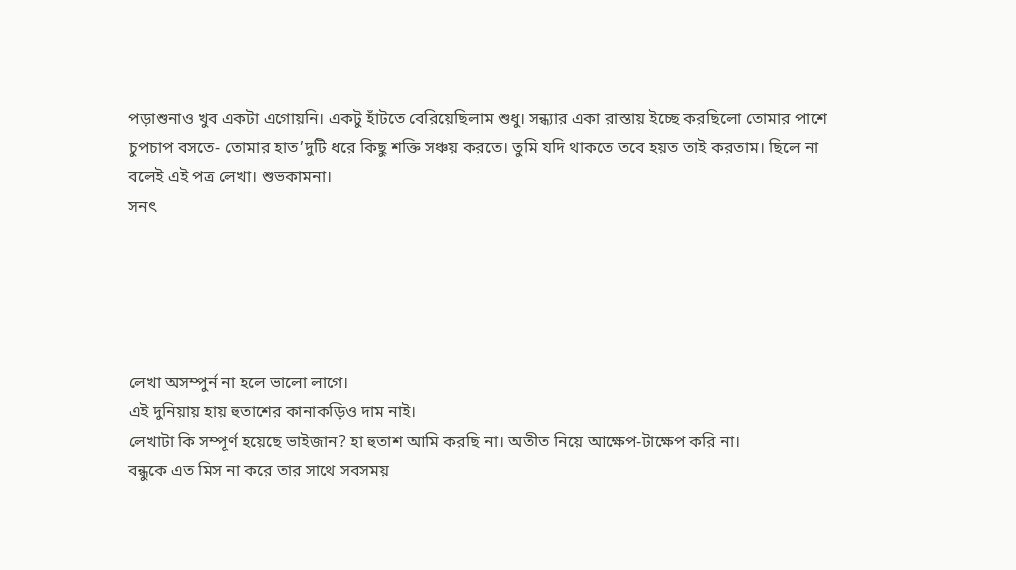পড়াশুনাও খুব একটা এগোয়নি। একটু হাঁটতে বেরিয়েছিলাম শুধু। সন্ধ্যার একা রাস্তায় ইচ্ছে করছিলো তোমার পাশে চুপচাপ বসতে- তোমার হাত’দুটি ধরে কিছু শক্তি সঞ্চয় করতে। তুমি যদি থাকতে তবে হয়ত তাই করতাম। ছিলে না বলেই এই পত্র লেখা। শুভকামনা।
সনৎ





লেখা অসম্পুর্ন না হলে ভালো লাগে।
এই দুনিয়ায় হায় হুতাশের কানাকড়িও দাম নাই।
লেখাটা কি সম্পূর্ণ হয়েছে ভাইজান? হা হুতাশ আমি করছি না। অতীত নিয়ে আক্ষেপ-টাক্ষেপ করি না।
বন্ধুকে এত মিস না করে তার সাথে সবসময়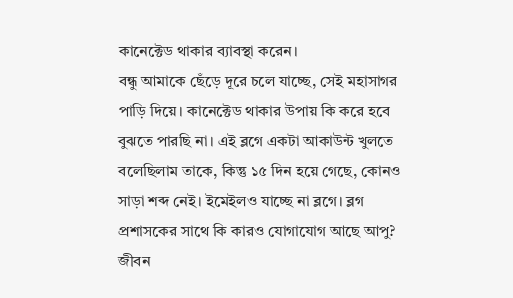কানেক্টেড থাকার ব্যাবস্থা করেন।
বন্ধু আমাকে ছেঁড়ে দূরে চলে যাচ্ছে, সেই মহাসাগর পাড়ি দিয়ে। কানেক্টেড থাকার উপায় কি করে হবে বুঝতে পারছি না। এই ব্লগে একটা আকাউন্ট খুলতে বলেছিলাম তাকে, কিন্তু ১৫ দিন হয়ে গেছে, কোনও সাড়া শব্দ নেই। ইমেইলও যাচ্ছে না ব্লগে। ব্লগ প্রশাসকের সাথে কি কারও যোগাযোগ আছে আপু?
জীবন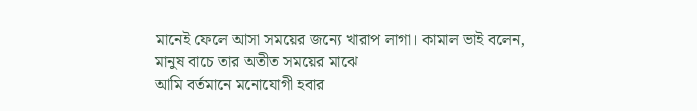মানেই ফেলে আসা সময়ের জন্যে খারাপ লাগা। কামাল ভাই বলেন, মানুষ বাচে তার অতীত সময়ের মাঝে
আমি বর্তমানে মনোযোগী হবার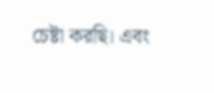চেষ্টা করছি। এবং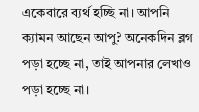একেবারে ব্যর্থ হচ্ছি না। আপনি ক্যামন আছেন আপু? অনেকদিন ব্লগ পড়া হচ্ছে না, তাই আপনার লেখাও পড়া হচ্ছে না।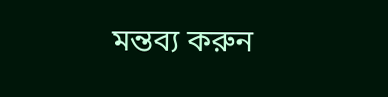মন্তব্য করুন